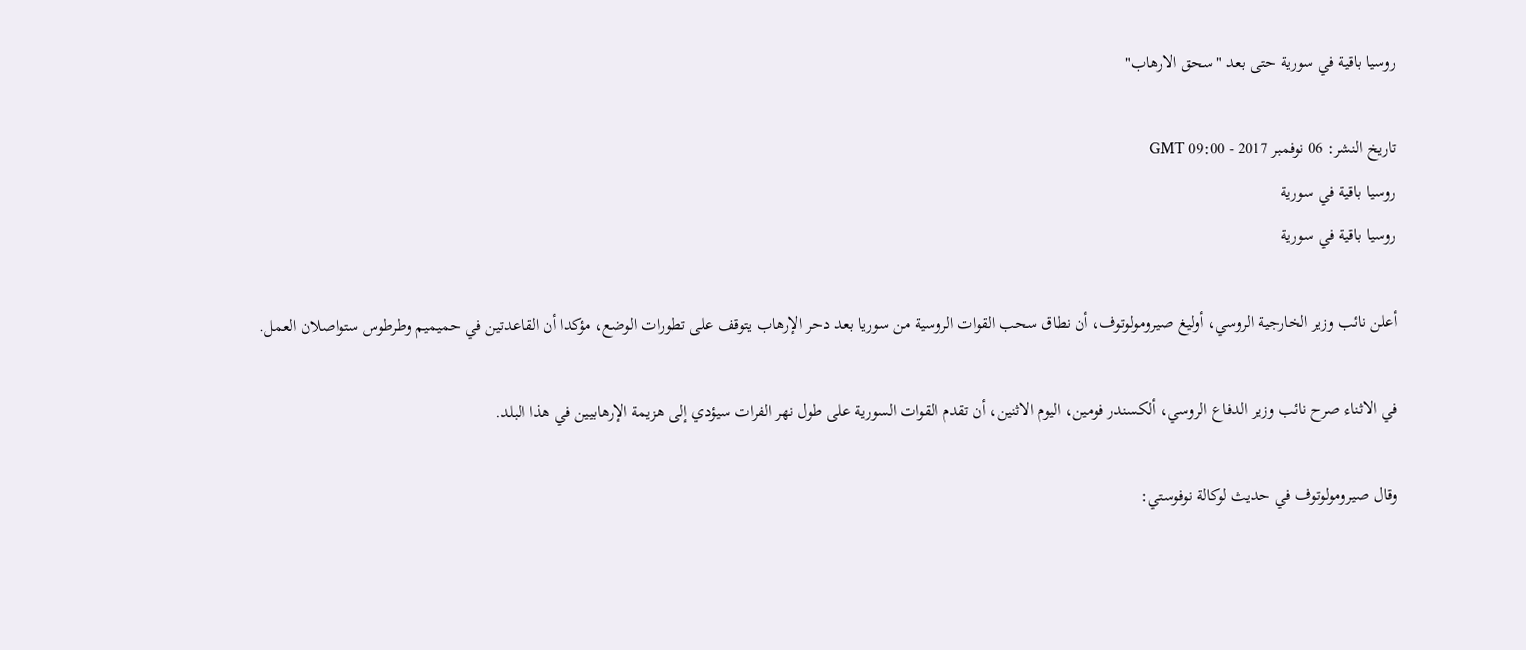روسيا باقية في سورية حتى بعد "سحق الارهاب"

تاريخ النشر: 06 نوفمبر 2017 - 09:00 GMT
روسيا باقية في سورية
روسيا باقية في سورية

أعلن نائب وزير الخارجية الروسي، أوليغ صيرومولوتوف، أن نطاق سحب القوات الروسية من سوريا بعد دحر الإرهاب يتوقف على تطورات الوضع، مؤكدا أن القاعدتين في حميميم وطرطوس ستواصلان العمل.

في الاثناء صرح نائب وزير الدفاع الروسي، ألكسندر فومين، اليوم الاثنين، أن تقدم القوات السورية على طول نهر الفرات سيؤدي إلى هزيمة الإرهابيين في هذا البلد.

وقال صيرومولوتوف في حديث لوكالة نوفوستي: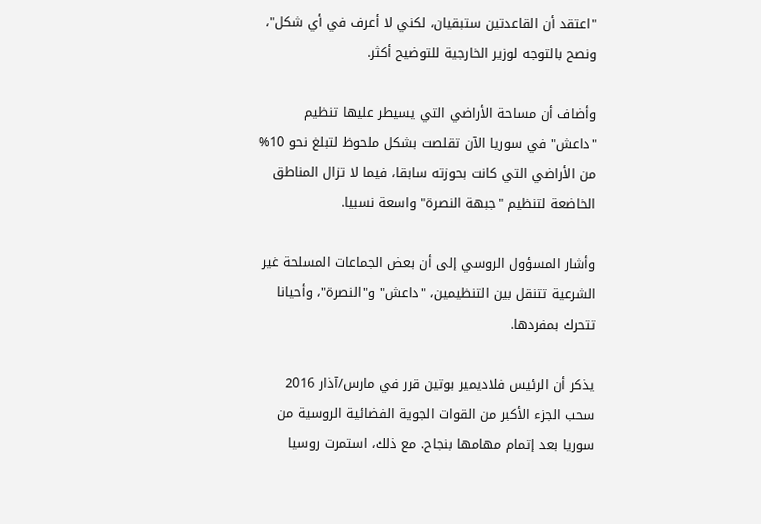"اعتقد أن القاعدتين ستبقيان، لكني لا أعرف في أي شكل"، ونصح بالتوجه لوزير الخارجية للتوضيح أكثر.

وأضاف أن مساحة الأراضي التي يسيطر عليها تنظيم "داعش" في سوريا الآن تقلصت بشكل ملحوظ لتبلغ نحو 10% من الأراضي التي كانت بحوزته سابقا، فيما لا تزال المناطق الخاضعة لتنظيم "جبهة النصرة" واسعة نسبيا.

وأشار المسؤول الروسي إلى أن بعض الجماعات المسلحة غير الشرعية تتنقل بين التنظيمين، "داعش" و"النصرة"، وأحيانا تتحرك بمفردها.

يذكر أن الرئيس فلاديمير بوتين قرر في مارس/آذار 2016 سحب الجزء الأكبر من القوات الجوية الفضائية الروسية من سوريا بعد إتمام مهامها بنجاح. مع ذلك، استمرت روسيا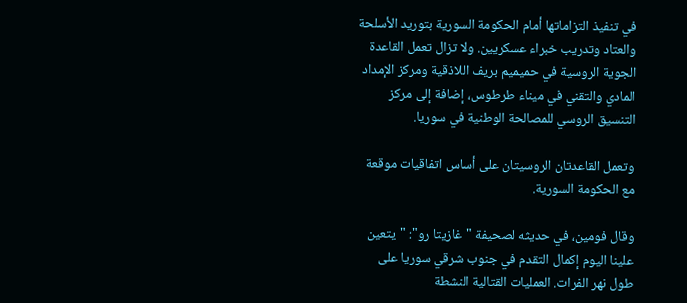في تنفيذ التزاماتها أمام الحكومة السورية بتوريد الأسلحة والعتاد وتدريب خبراء عسكريين. ولا تزال تعمل القاعدة الجوية الروسية في حميميم بريف اللاذقية ومركز الإمداد المادي والتقني في ميناء طرطوس، إضافة إلى مركز التنسيق الروسي للمصالحة الوطنية في سوريا.

وتعمل القاعدتان الروسيتان على أساس اتفاقيات موقعة مع الحكومة السورية.

وقال فومين، في حديثه لصحيفة "غازيتا رو": "يتعين علينا اليوم إكمال التقدم في جنوب شرقي سوريا على طول نهر الفرات. العمليات القتالية النشطة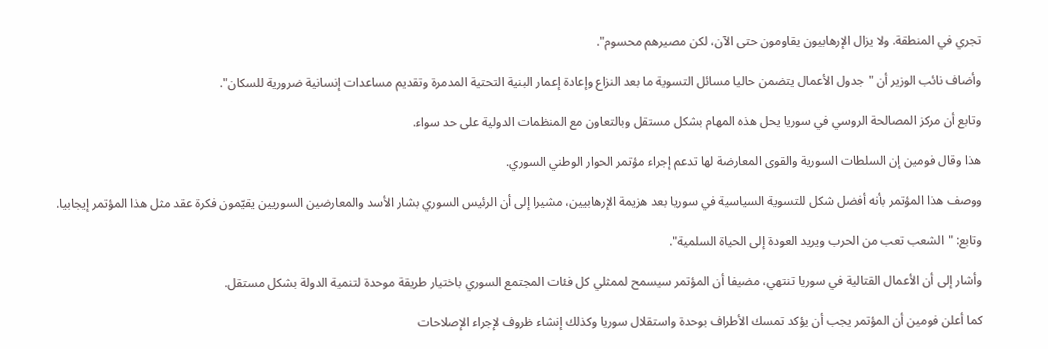تجري في المنطقة. ولا يزال الإرهابيون يقاومون حتى الآن، لكن مصيرهم محسوم".

وأضاف نائب الوزير أن "جدول الأعمال يتضمن حاليا مسائل التسوية ما بعد النزاع وإعادة إعمار البنية التحتية المدمرة وتقديم مساعدات إنسانية ضرورية للسكان".

وتابع أن مركز المصالحة الروسي في سوريا يحل هذه المهام بشكل مستقل وبالتعاون مع المنظمات الدولية على حد سواء.

هذا وقال فومين إن السلطات السورية والقوى المعارضة لها تدعم إجراء مؤتمر الحوار الوطني السوري.

ووصف هذا المؤتمر بأنه أفضل شكل للتسوية السياسية في سوريا بعد هزيمة الإرهابيين، مشيرا إلى أن الرئيس السوري بشار الأسد والمعارضين السوريين يقيّمون فكرة عقد مثل هذا المؤتمر إيجابيا.

وتابع: "الشعب تعب من الحرب ويريد العودة إلى الحياة السلمية".

وأشار إلى أن الأعمال القتالية في سوريا تنتهي، مضيفا أن المؤتمر سيسمح لممثلي كل فئات المجتمع السوري باختيار طريقة موحدة لتنمية الدولة بشكل مستقل.

كما أعلن فومين أن المؤتمر يجب أن يؤكد تمسك الأطراف بوحدة واستقلال سوريا وكذلك إنشاء ظروف لإجراء الإصلاحات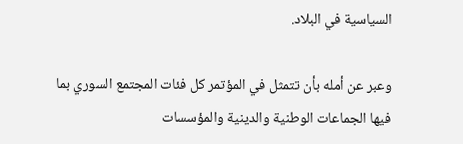السياسية في البلاد.

وعبر عن أمله بأن تتمثل في المؤتمر كل فئات المجتمع السوري بما فيها الجماعات الوطنية والدينية والمؤسسات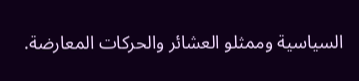السياسية وممثلو العشائر والحركات المعارضة.